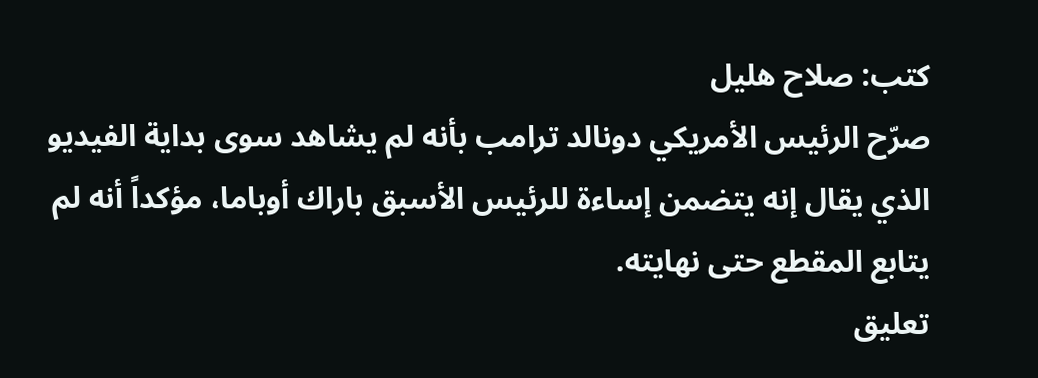كتب: صلاح هليل
صرّح الرئيس الأمريكي دونالد ترامب بأنه لم يشاهد سوى بداية الفيديو الذي يقال إنه يتضمن إساءة للرئيس الأسبق باراك أوباما، مؤكداً أنه لم يتابع المقطع حتى نهايته.
تعليق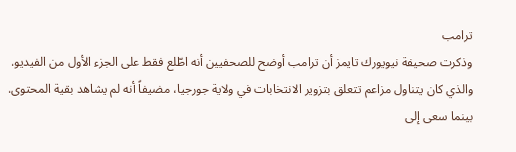ترامب
وذكرت صحيفة نيويورك تايمز أن ترامب أوضح للصحفيين أنه اطّلع فقط على الجزء الأول من الفيديو.
والذي كان يتناول مزاعم تتعلق بتزوير الانتخابات في ولاية جورجيا، مضيفاً أنه لم يشاهد بقية المحتوى.
بينما سعى إلى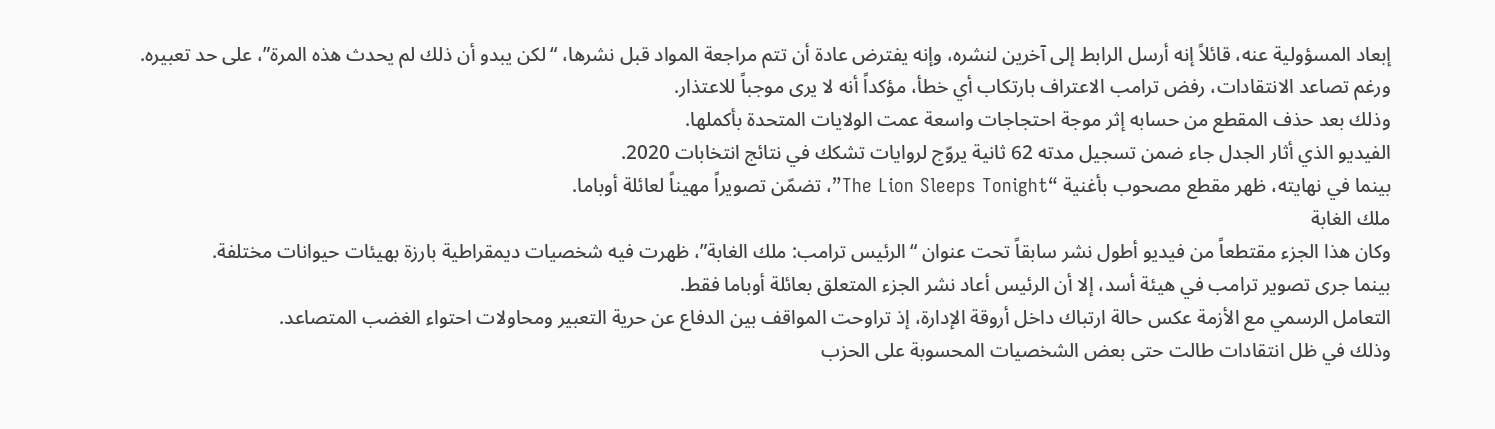إبعاد المسؤولية عنه، قائلاً إنه أرسل الرابط إلى آخرين لنشره، وإنه يفترض عادة أن تتم مراجعة المواد قبل نشرها، “لكن يبدو أن ذلك لم يحدث هذه المرة”، على حد تعبيره.
ورغم تصاعد الانتقادات، رفض ترامب الاعتراف بارتكاب أي خطأ، مؤكداً أنه لا يرى موجباً للاعتذار.
وذلك بعد حذف المقطع من حسابه إثر موجة احتجاجات واسعة عمت الولايات المتحدة بأكملها.
الفيديو الذي أثار الجدل جاء ضمن تسجيل مدته 62 ثانية يروّج لروايات تشكك في نتائج انتخابات 2020.
بينما في نهايته، ظهر مقطع مصحوب بأغنية “The Lion Sleeps Tonight”، تضمّن تصويراً مهيناً لعائلة أوباما.
ملك الغابة
وكان هذا الجزء مقتطعاً من فيديو أطول نشر سابقاً تحت عنوان “الرئيس ترامب: ملك الغابة”، ظهرت فيه شخصيات ديمقراطية بارزة بهيئات حيوانات مختلفة.
بينما جرى تصوير ترامب في هيئة أسد، إلا أن الرئيس أعاد نشر الجزء المتعلق بعائلة أوباما فقط.
التعامل الرسمي مع الأزمة عكس حالة ارتباك داخل أروقة الإدارة، إذ تراوحت المواقف بين الدفاع عن حرية التعبير ومحاولات احتواء الغضب المتصاعد.
وذلك في ظل انتقادات طالت حتى بعض الشخصيات المحسوبة على الحزب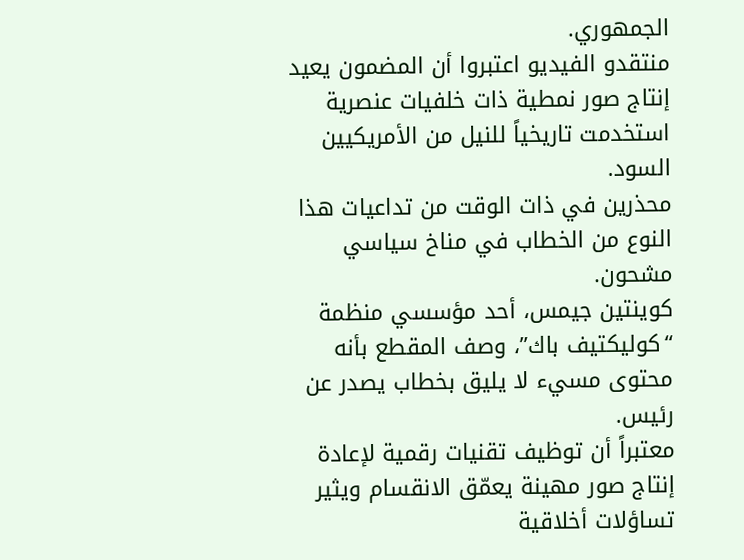الجمهوري.
منتقدو الفيديو اعتبروا أن المضمون يعيد إنتاج صور نمطية ذات خلفيات عنصرية استخدمت تاريخياً للنيل من الأمريكيين السود.
محذرين في ذات الوقت من تداعيات هذا النوع من الخطاب في مناخ سياسي مشحون.
كوينتين جيمس، أحد مؤسسي منظمة “كوليكتيف باك”، وصف المقطع بأنه محتوى مسيء لا يليق بخطاب يصدر عن رئيس.
معتبراً أن توظيف تقنيات رقمية لإعادة إنتاج صور مهينة يعمّق الانقسام ويثير تساؤلات أخلاقية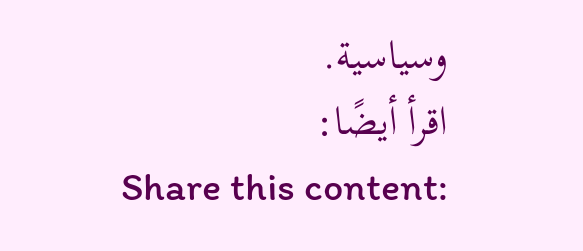وسياسية.
اقرأ أيضًا:
Share this content: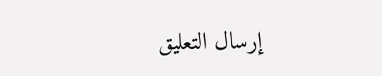إرسال التعليق